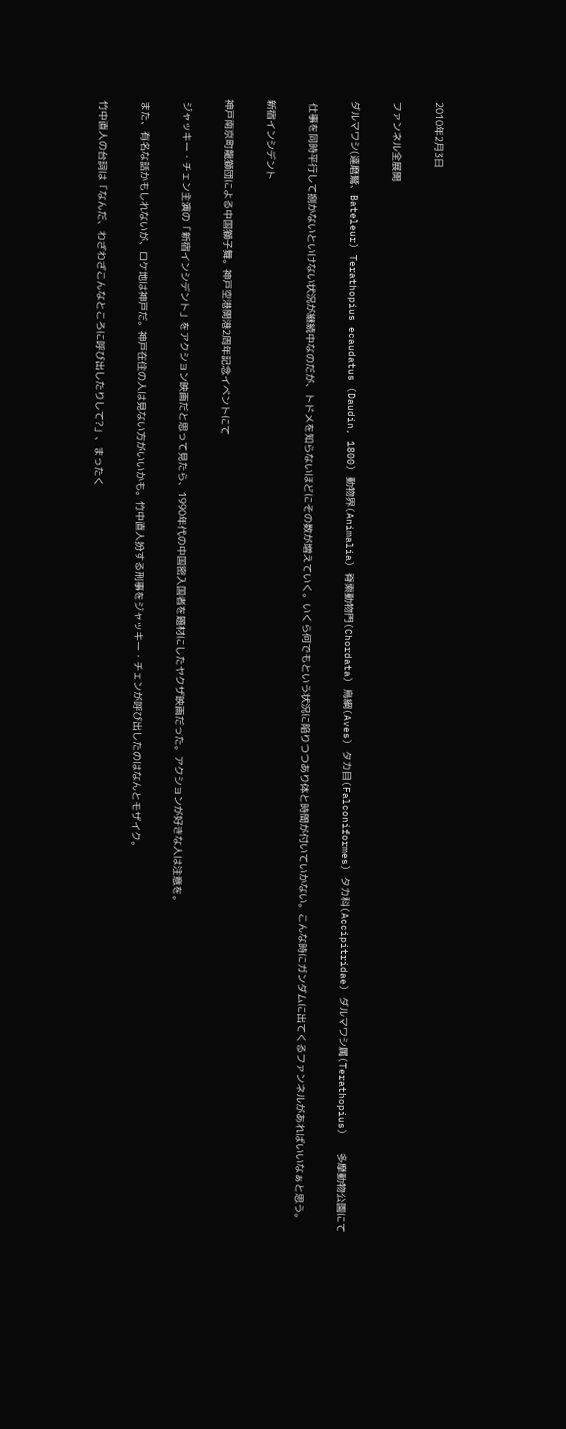2010年2月3日

ファンネル全展開

ダルマワシ(達磨鷲、Bateleur) Terathopius ecaudatus (Daudin, 1800) 動物界(Animalia) 脊索動物門(Chordata) 鳥綱(Aves) タカ目(Falconiformes) タカ科(Accipitridae) ダルマワシ属(Terathopius)   多摩動物公園にて

 仕事を同時平行して捌かないといけない状況が継続中なのだが、トドメを知らないほどにその数が増えていく。いくら何でもという状況に陥りつつあり体と時間が付いていかない。こんな時にガンダムに出てくるファンネルがあればいいなぁと思う。

新宿インシデント

神戸南京町龍獅団による中国獅子舞。神戸空港開港2周年記念イベントにて

 ジャッキー・チェン主演の「新宿インシデント」をアクション映画だと思って見たら、1990年代の中国密入国者を題材にしたヤクザ映画だった。アクションが好きな人は注意を。

 また、有名な話かもしれないが、ロケ地は神戸だ。神戸在住の人は見ない方がいいかも。竹中直人扮する刑事をジャッキー・チェンが呼び出したのはなんとモザイク。

 竹中直人の台詞は「なんだ、わざわざこんなところに呼び出したりして?」、まったく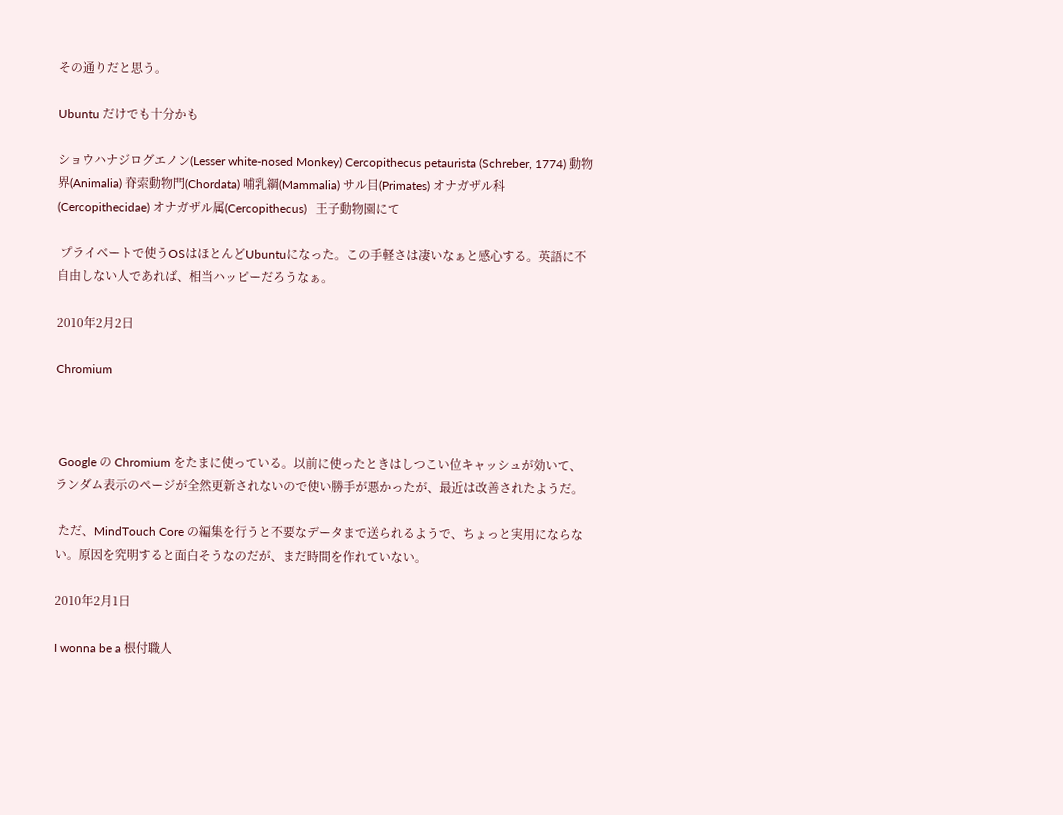その通りだと思う。

Ubuntu だけでも十分かも

ショウハナジログエノン(Lesser white-nosed Monkey) Cercopithecus petaurista (Schreber, 1774) 動物界(Animalia) 脊索動物門(Chordata) 哺乳綱(Mammalia) サル目(Primates) オナガザル科(Cercopithecidae) オナガザル属(Cercopithecus)   王子動物園にて

 プライベートで使うOSはほとんどUbuntuになった。この手軽さは凄いなぁと感心する。英語に不自由しない人であれば、相当ハッピーだろうなぁ。

2010年2月2日

Chromium



 Google の Chromium をたまに使っている。以前に使ったときはしつこい位キャッシュが効いて、ランダム表示のページが全然更新されないので使い勝手が悪かったが、最近は改善されたようだ。

 ただ、MindTouch Core の編集を行うと不要なデータまで送られるようで、ちょっと実用にならない。原因を究明すると面白そうなのだが、まだ時間を作れていない。

2010年2月1日

I wonna be a 根付職人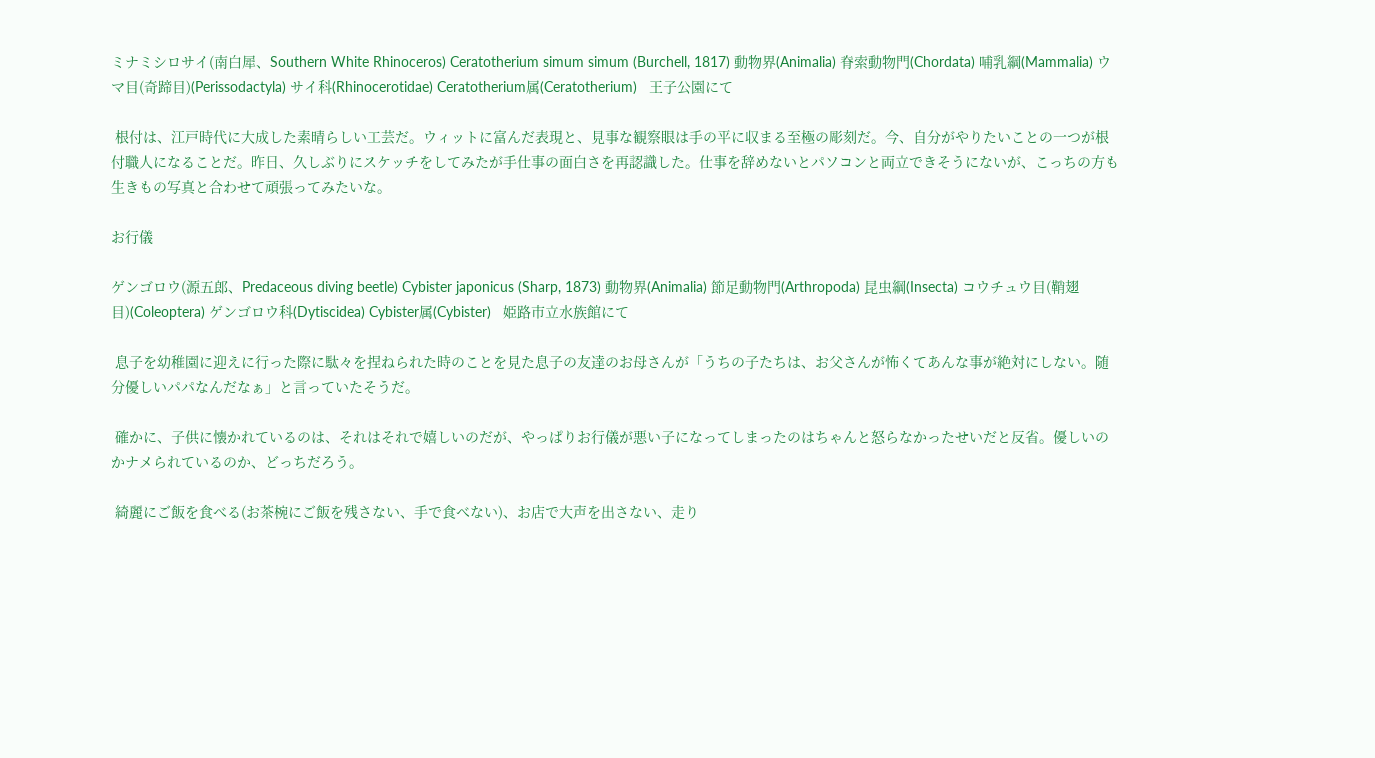ミナミシロサイ(南白犀、Southern White Rhinoceros) Ceratotherium simum simum (Burchell, 1817) 動物界(Animalia) 脊索動物門(Chordata) 哺乳綱(Mammalia) ウマ目(奇蹄目)(Perissodactyla) サイ科(Rhinocerotidae) Ceratotherium属(Ceratotherium)   王子公園にて

 根付は、江戸時代に大成した素晴らしい工芸だ。ウィットに富んだ表現と、見事な観察眼は手の平に収まる至極の彫刻だ。今、自分がやりたいことの一つが根付職人になることだ。昨日、久しぶりにスケッチをしてみたが手仕事の面白さを再認識した。仕事を辞めないとパソコンと両立できそうにないが、こっちの方も生きもの写真と合わせて頑張ってみたいな。

お行儀

ゲンゴロウ(源五郎、Predaceous diving beetle) Cybister japonicus (Sharp, 1873) 動物界(Animalia) 節足動物門(Arthropoda) 昆虫綱(Insecta) コウチュウ目(鞘翅目)(Coleoptera) ゲンゴロウ科(Dytiscidea) Cybister属(Cybister)   姫路市立水族館にて

 息子を幼稚園に迎えに行った際に駄々を捏ねられた時のことを見た息子の友達のお母さんが「うちの子たちは、お父さんが怖くてあんな事が絶対にしない。随分優しいパパなんだなぁ」と言っていたそうだ。

 確かに、子供に懐かれているのは、それはそれで嬉しいのだが、やっぱりお行儀が悪い子になってしまったのはちゃんと怒らなかったせいだと反省。優しいのかナメられているのか、どっちだろう。

 綺麗にご飯を食べる(お茶椀にご飯を残さない、手で食べない)、お店で大声を出さない、走り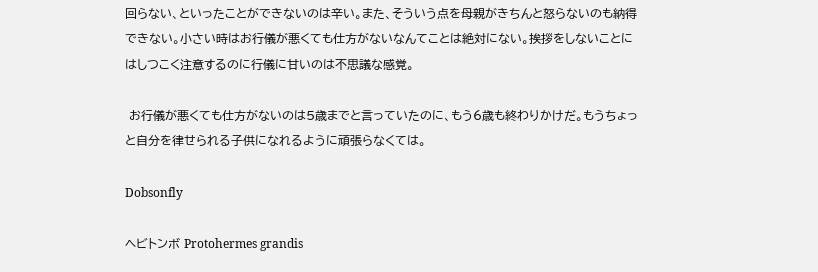回らない、といったことができないのは辛い。また、そういう点を母親がきちんと怒らないのも納得できない。小さい時はお行儀が悪くても仕方がないなんてことは絶対にない。挨拶をしないことにはしつこく注意するのに行儀に甘いのは不思議な感覚。

 お行儀が悪くても仕方がないのは5歳までと言っていたのに、もう6歳も終わりかけだ。もうちょっと自分を律せられる子供になれるように頑張らなくては。

Dobsonfly

ヘビトンボ Protohermes grandis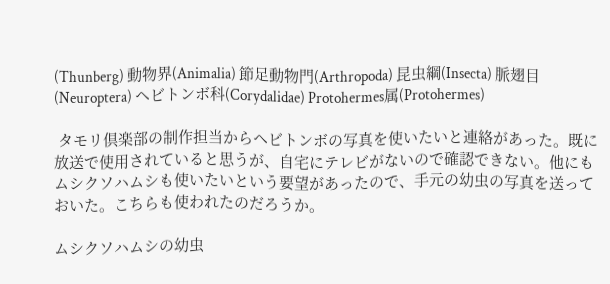(Thunberg) 動物界(Animalia) 節足動物門(Arthropoda) 昆虫綱(Insecta) 脈翅目(Neuroptera) ヘビトンボ科(Corydalidae) Protohermes属(Protohermes)

 タモリ倶楽部の制作担当からヘビトンボの写真を使いたいと連絡があった。既に放送で使用されていると思うが、自宅にテレビがないので確認できない。他にもムシクソハムシも使いたいという要望があったので、手元の幼虫の写真を送っておいた。こちらも使われたのだろうか。

ムシクソハムシの幼虫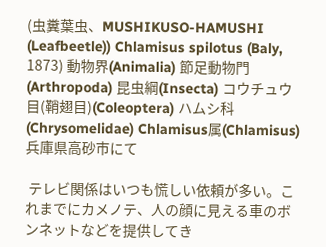(虫糞葉虫、MUSHIKUSO-HAMUSHI (Leafbeetle)) Chlamisus spilotus (Baly, 1873) 動物界(Animalia) 節足動物門(Arthropoda) 昆虫綱(Insecta) コウチュウ目(鞘翅目)(Coleoptera) ハムシ科(Chrysomelidae) Chlamisus属(Chlamisus)   兵庫県高砂市にて

 テレビ関係はいつも慌しい依頼が多い。これまでにカメノテ、人の顔に見える車のボンネットなどを提供してき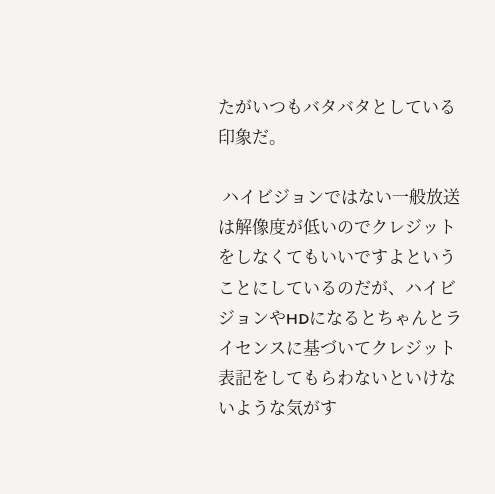たがいつもバタバタとしている印象だ。

 ハイビジョンではない一般放送は解像度が低いのでクレジットをしなくてもいいですよということにしているのだが、ハイビジョンやHDになるとちゃんとライセンスに基づいてクレジット表記をしてもらわないといけないような気がす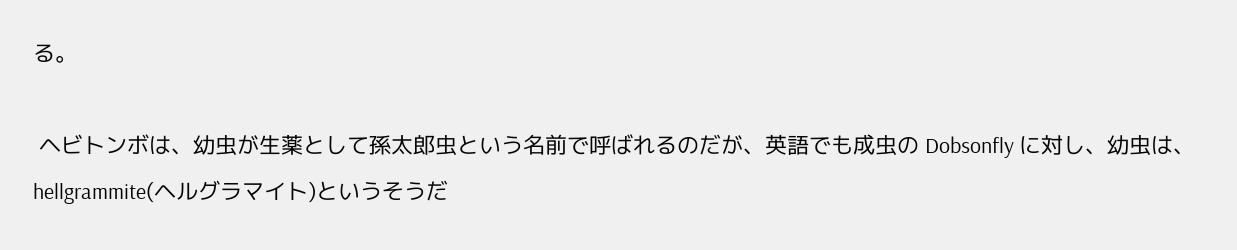る。

 ヘビトンボは、幼虫が生薬として孫太郎虫という名前で呼ばれるのだが、英語でも成虫の Dobsonfly に対し、幼虫は、hellgrammite(ヘルグラマイト)というそうだ